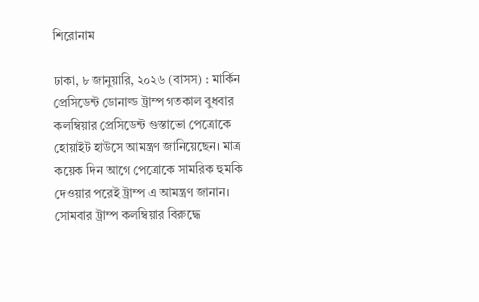শিরোনাম

ঢাকা, ৮ জানুয়ারি, ২০২৬ (বাসস) : মার্কিন প্রেসিডেন্ট ডোনাল্ড ট্রাম্প গতকাল বুধবার কলম্বিয়ার প্রেসিডেন্ট গুস্তাভো পেত্রোকে হোয়াইট হাউসে আমন্ত্রণ জানিয়েছেন। মাত্র কয়েক দিন আগে পেত্রোকে সামরিক হুমকি দেওয়ার পরেই ট্রাম্প এ আমন্ত্রণ জানান।
সোমবার ট্রাম্প কলম্বিয়ার বিরুদ্ধে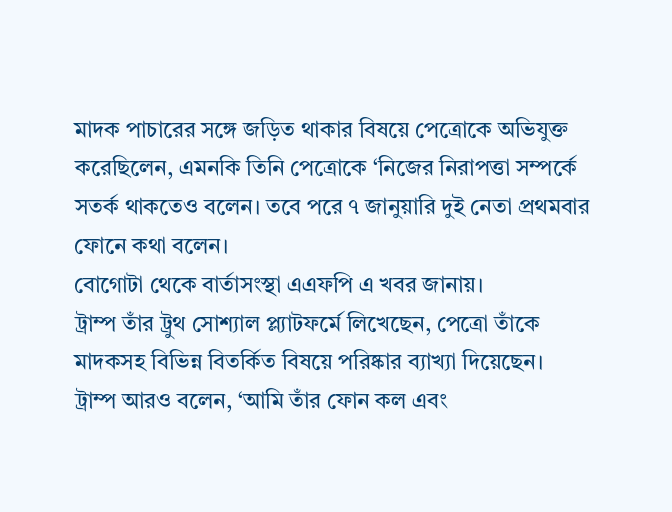মাদক পাচারের সঙ্গে জড়িত থাকার বিষয়ে পেত্রোকে অভিযুক্ত করেছিলেন, এমনকি তিনি পেত্রোকে ‘নিজের নিরাপত্তা সম্পর্কে সতর্ক থাকতেও বলেন। তবে পরে ৭ জানুয়ারি দুই নেতা প্রথমবার ফোনে কথা বলেন।
বোগোটা থেকে বার্তাসংস্থা এএফপি এ খবর জানায়।
ট্রাম্প তাঁর ট্রুথ সোশ্যাল প্ল্যাটফর্মে লিখেছেন, পেত্রো তাঁকে মাদকসহ বিভিন্ন বিতর্কিত বিষয়ে পরিষ্কার ব্যাখ্যা দিয়েছেন।
ট্রাম্প আরও বলেন, ‘আমি তাঁর ফোন কল এবং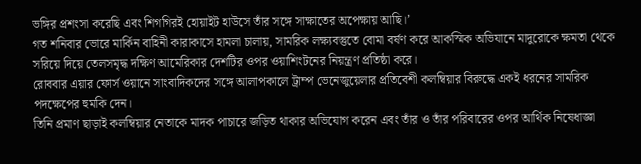ভঙ্গির প্রশংসা করেছি এবং শিগগিরই হোয়াইট হাউসে তাঁর সঙ্গে সাক্ষাতের অপেক্ষায় আছি।’
গত শনিবার ভোরে মার্কিন বাহিনী কারাকাসে হামলা চালায়, সামরিক লক্ষ্যবস্তুতে বোমা বর্ষণ করে আকস্মিক অভিযানে মাদুরোকে ক্ষমতা থেকে সরিয়ে দিয়ে তেলসমৃদ্ধ দক্ষিণ আমেরিকার দেশটির ওপর ওয়াশিংটনের নিয়ন্ত্রণ প্রতিষ্ঠা করে।
রোববার এয়ার ফোর্স ওয়ানে সাংবাদিকদের সঙ্গে আলাপকালে ট্রাম্প ভেনেজুয়েলার প্রতিবেশী কলম্বিয়ার বিরুদ্ধে একই ধরনের সামরিক পদক্ষেপের হুমকি দেন।
তিনি প্রমাণ ছাড়াই কলম্বিয়ার নেতাকে মাদক পাচারে জড়িত থাকার অভিযোগ করেন এবং তাঁর ও তাঁর পরিবারের ওপর আর্থিক নিষেধাজ্ঞা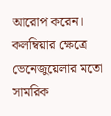আরোপ করেন।
কলম্বিয়ার ক্ষেত্রে ভেনেজুয়েলার মতো সামরিক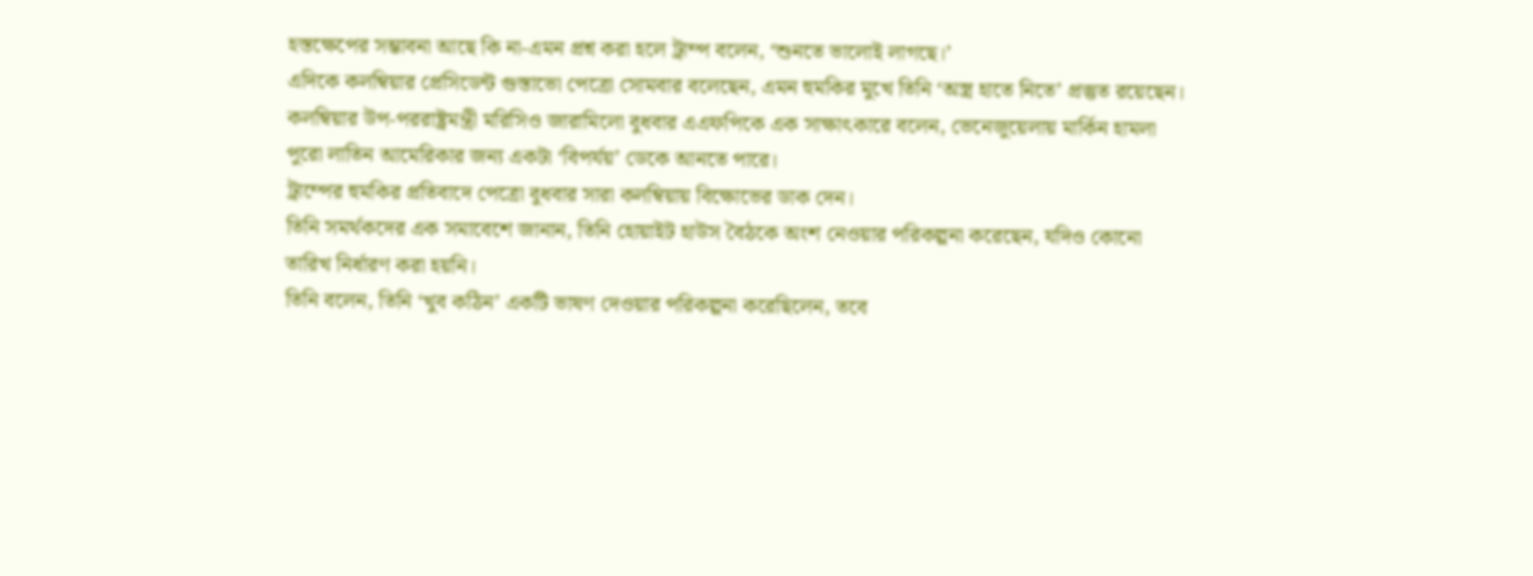হস্তক্ষেপের সম্ভাবনা আছে কি না-এমন প্রশ্ন করা হলে ট্রাম্প বলেন, ‘শুনতে ভালোই লাগছে।’
এদিকে কলম্বিয়ার প্রেসিডেন্ট গুস্তাভো পেত্রো সোমবার বলেছেন, এমন হুমকির মুখে তিনি ‘অস্ত্র হাতে নিতে’ প্রস্তুত রয়েছেন।
কলম্বিয়ার উপ-পররাষ্ট্রমন্ত্রী মরিসিও জারামিলো বুধবার এএফপিকে এক সাক্ষাৎকারে বলেন, ভেনেজুয়েলায় মার্কিন হামলা পুরো লাতিন আমেরিকার জন্য একটা ‘বিপর্যয়’ ডেকে আনতে পারে।
ট্রাম্পের হুমকির প্রতিবাদে পেত্রো বুধবার সারা কলম্বিয়ায় বিক্ষোভের ডাক দেন।
তিনি সমর্থকদের এক সমাবেশে জানান, তিনি হোয়াইট হাউস বৈঠকে অংশ নেওয়ার পরিকল্পনা করেছেন, যদিও কোনো তারিখ নির্ধারণ করা হয়নি।
তিনি বলেন, তিনি ‘খুব কঠিন’ একটি ভাষণ দেওয়ার পরিকল্পনা করেছিলেন, তবে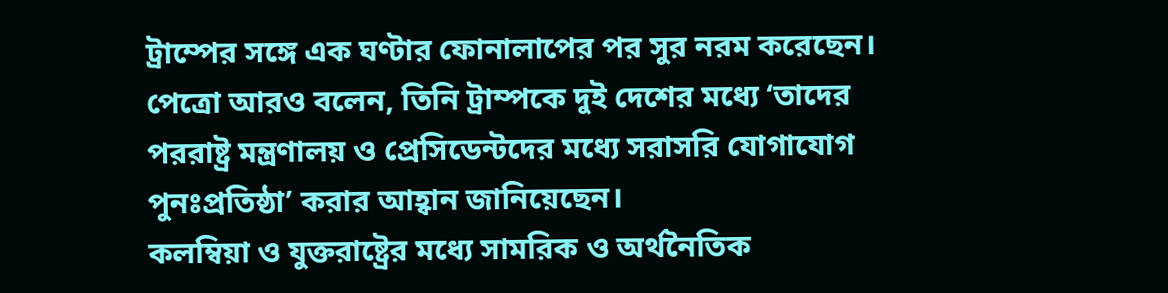ট্রাম্পের সঙ্গে এক ঘণ্টার ফোনালাপের পর সুর নরম করেছেন।
পেত্রো আরও বলেন, তিনি ট্রাম্পকে দুই দেশের মধ্যে ‘তাদের পররাষ্ট্র মন্ত্রণালয় ও প্রেসিডেন্টদের মধ্যে সরাসরি যোগাযোগ পুনঃপ্রতিষ্ঠা’ করার আহ্বান জানিয়েছেন।
কলম্বিয়া ও যুক্তরাষ্ট্রের মধ্যে সামরিক ও অর্থনৈতিক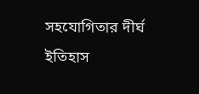সহযোগিতার দীর্ঘ ইতিহাস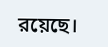রয়েছে।